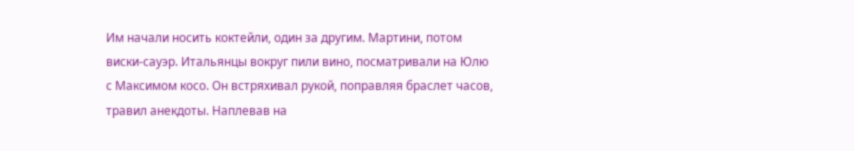Им начали носить коктейли, один за другим. Мартини, потом виски-сауэр. Итальянцы вокруг пили вино, посматривали на Юлю с Максимом косо. Он встряхивал рукой, поправляя браслет часов, травил анекдоты. Наплевав на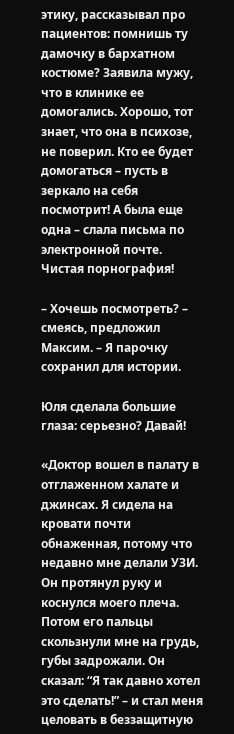этику, рассказывал про пациентов: помнишь ту дамочку в бархатном костюме? Заявила мужу, что в клинике ее домогались. Хорошо, тот знает, что она в психозе, не поверил. Кто ее будет домогаться – пусть в зеркало на себя посмотрит! А была еще одна – слала письма по электронной почте. Чистая порнография!

– Хочешь посмотреть? – смеясь, предложил Максим. – Я парочку сохранил для истории.

Юля сделала большие глаза: серьезно? Давай!

«Доктор вошел в палату в отглаженном халате и джинсах. Я сидела на кровати почти обнаженная, потому что недавно мне делали УЗИ. Он протянул руку и коснулся моего плеча. Потом его пальцы скользнули мне на грудь, губы задрожали. Он сказал: “Я так давно хотел это сделать!” – и стал меня целовать в беззащитную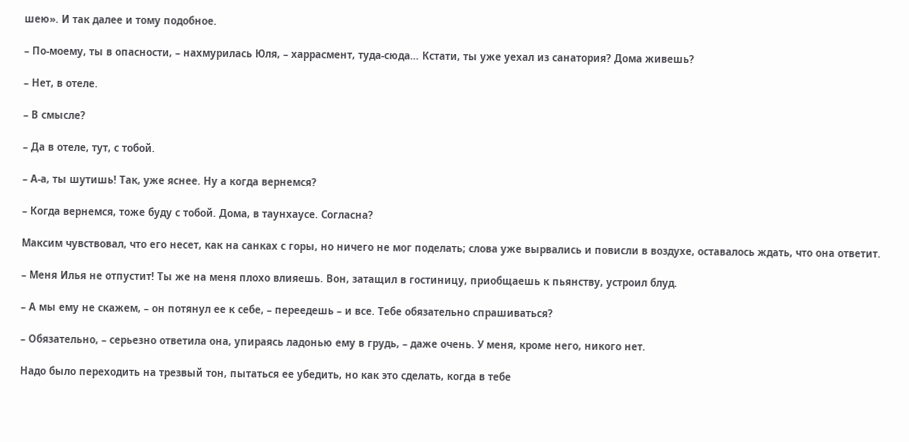шею». И так далее и тому подобное.

– По-моему, ты в опасности, – нахмурилась Юля, – харрасмент, туда-сюда… Кстати, ты уже уехал из санатория? Дома живешь?

– Нет, в отеле.

– В смысле?

– Да в отеле, тут, с тобой.

– А-а, ты шутишь! Так, уже яснее. Ну а когда вернемся?

– Когда вернемся, тоже буду с тобой. Дома, в таунхаусе. Согласна?

Максим чувствовал, что его несет, как на санках с горы, но ничего не мог поделать; слова уже вырвались и повисли в воздухе, оставалось ждать, что она ответит.

– Меня Илья не отпустит! Ты же на меня плохо влияешь. Вон, затащил в гостиницу, приобщаешь к пьянству, устроил блуд.

– А мы ему не скажем, – он потянул ее к себе, – переедешь – и все. Тебе обязательно спрашиваться?

– Обязательно, – серьезно ответила она, упираясь ладонью ему в грудь, – даже очень. У меня, кроме него, никого нет.

Надо было переходить на трезвый тон, пытаться ее убедить, но как это сделать, когда в тебе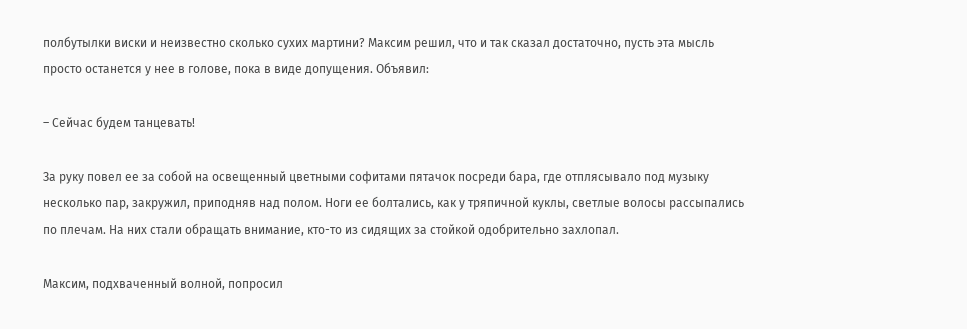полбутылки виски и неизвестно сколько сухих мартини? Максим решил, что и так сказал достаточно, пусть эта мысль просто останется у нее в голове, пока в виде допущения. Объявил:

– Сейчас будем танцевать!

За руку повел ее за собой на освещенный цветными софитами пятачок посреди бара, где отплясывало под музыку несколько пар, закружил, приподняв над полом. Ноги ее болтались, как у тряпичной куклы, светлые волосы рассыпались по плечам. На них стали обращать внимание, кто-то из сидящих за стойкой одобрительно захлопал.

Максим, подхваченный волной, попросил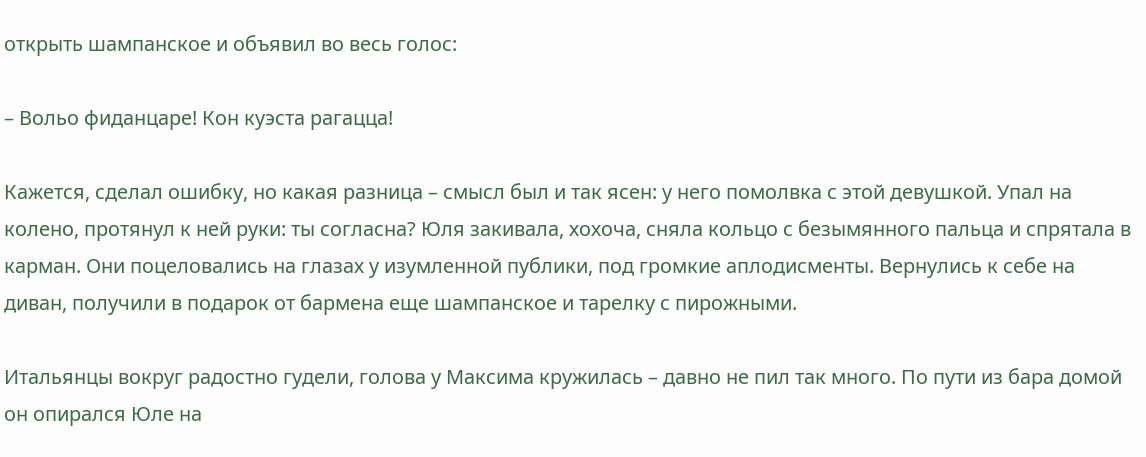открыть шампанское и объявил во весь голос:

– Вольо фиданцаре! Кон куэста рагацца!

Кажется, сделал ошибку, но какая разница – смысл был и так ясен: у него помолвка с этой девушкой. Упал на колено, протянул к ней руки: ты согласна? Юля закивала, хохоча, сняла кольцо с безымянного пальца и спрятала в карман. Они поцеловались на глазах у изумленной публики, под громкие аплодисменты. Вернулись к себе на диван, получили в подарок от бармена еще шампанское и тарелку с пирожными.

Итальянцы вокруг радостно гудели, голова у Максима кружилась – давно не пил так много. По пути из бара домой он опирался Юле на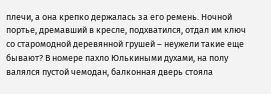плечи, а она крепко держалась за его ремень. Ночной портье, дремавший в кресле, подхватился, отдал им ключ со старомодной деревянной грушей – неужели такие еще бывают? В номере пахло Юлькиными духами, на полу валялся пустой чемодан, балконная дверь стояла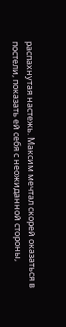распахнутая настежь. Максим мечтал скорей оказаться в постели, показать ей себя с неожиданной стороны,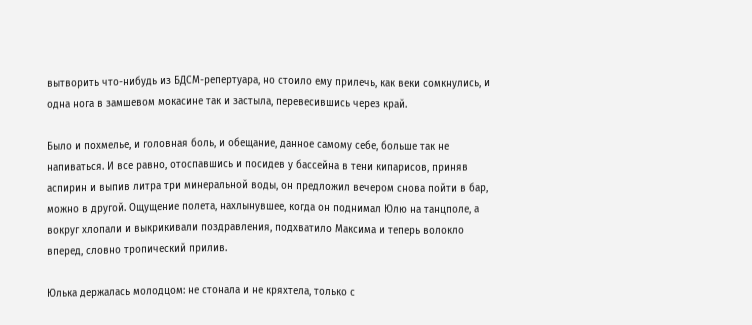вытворить что-нибудь из БДСМ-репертуара, но стоило ему прилечь, как веки сомкнулись, и одна нога в замшевом мокасине так и застыла, перевесившись через край.

Было и похмелье, и головная боль, и обещание, данное самому себе, больше так не напиваться. И все равно, отоспавшись и посидев у бассейна в тени кипарисов, приняв аспирин и выпив литра три минеральной воды, он предложил вечером снова пойти в бар, можно в другой. Ощущение полета, нахлынувшее, когда он поднимал Юлю на танцполе, а вокруг хлопали и выкрикивали поздравления, подхватило Максима и теперь волокло вперед, словно тропический прилив.

Юлька держалась молодцом: не стонала и не кряхтела, только с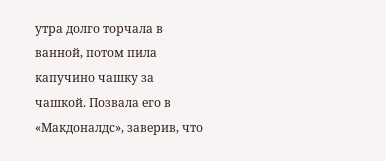утра долго торчала в ванной, потом пила капучино чашку за чашкой. Позвала его в «Макдоналдс», заверив, что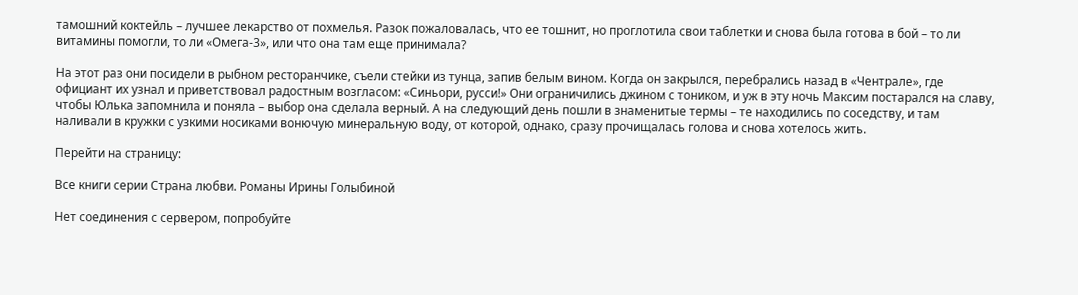тамошний коктейль – лучшее лекарство от похмелья. Разок пожаловалась, что ее тошнит, но проглотила свои таблетки и снова была готова в бой – то ли витамины помогли, то ли «Омега-3», или что она там еще принимала?

На этот раз они посидели в рыбном ресторанчике, съели стейки из тунца, запив белым вином. Когда он закрылся, перебрались назад в «Чентрале», где официант их узнал и приветствовал радостным возгласом: «Синьори, русси!» Они ограничились джином с тоником, и уж в эту ночь Максим постарался на славу, чтобы Юлька запомнила и поняла – выбор она сделала верный. А на следующий день пошли в знаменитые термы – те находились по соседству, и там наливали в кружки с узкими носиками вонючую минеральную воду, от которой, однако, сразу прочищалась голова и снова хотелось жить.

Перейти на страницу:

Все книги серии Страна любви. Романы Ирины Голыбиной

Нет соединения с сервером, попробуйте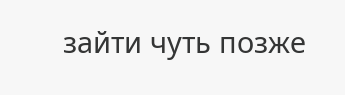зайти чуть позже